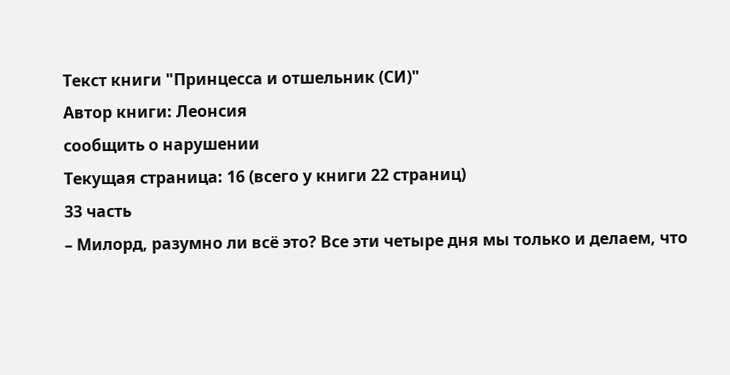Текст книги "Принцесса и отшельник (СИ)"
Автор книги: Леонсия
сообщить о нарушении
Текущая страница: 16 (всего у книги 22 страниц)
33 часть
– Милорд, разумно ли всё это? Все эти четыре дня мы только и делаем, что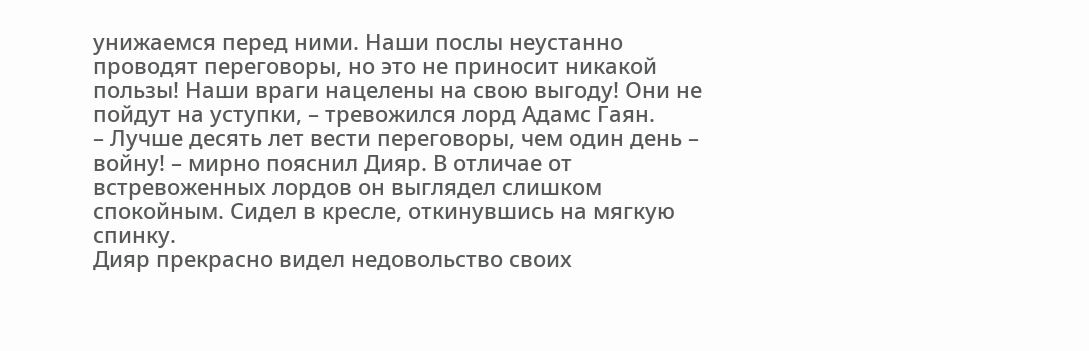унижаемся перед ними. Наши послы неустанно проводят переговоры, но это не приносит никакой пользы! Наши враги нацелены на свою выгоду! Они не пойдут на уступки, – тревожился лорд Адамс Гаян.
– Лучше десять лет вести переговоры, чем один день – войну! – мирно пояснил Дияр. В отличае от встревоженных лордов он выглядел слишком спокойным. Сидел в кресле, откинувшись на мягкую спинку.
Дияр прекрасно видел недовольство своих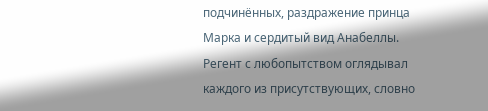подчинённых, раздражение принца Марка и сердитый вид Анабеллы. Регент с любопытством оглядывал каждого из присутствующих, словно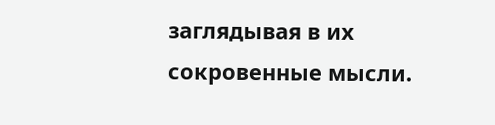заглядывая в их сокровенные мысли.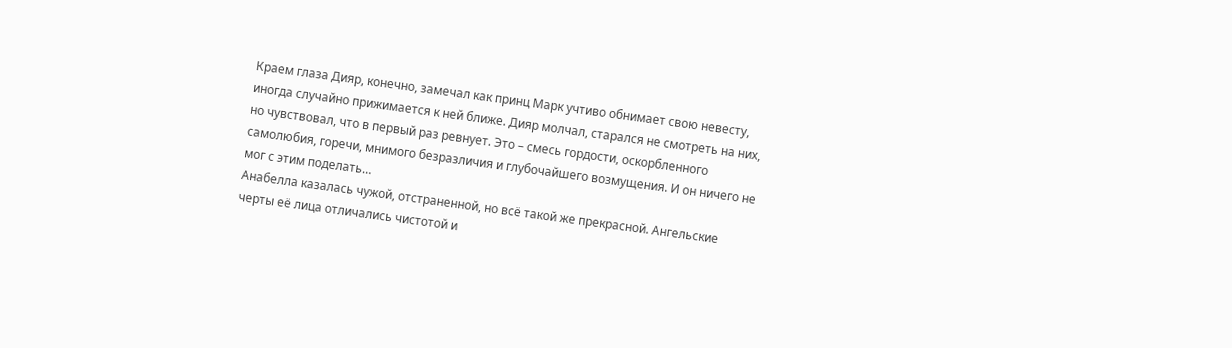Краем глаза Дияр, конечно, замечал как принц Марк учтиво обнимает свою невесту, иногда случайно прижимается к ней ближе. Дияр молчал, старался не смотреть на них, но чувствовал, что в первый раз ревнует. Это – смесь гордости, оскорбленного самолюбия, горечи, мнимого безразличия и глубочайшего возмущения. И он ничего не мог с этим поделать…
Анабелла казалась чужой, отстраненной, но всё такой же прекрасной. Ангельские черты её лица отличались чистотой и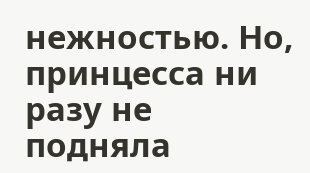нежностью. Но, принцесса ни разу не подняла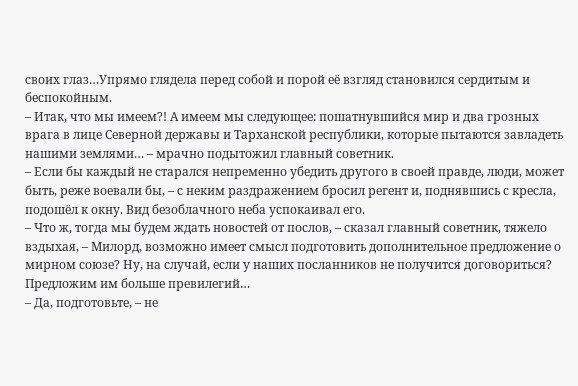своих глаз…Упрямо глядела перед собой и порой её взгляд становился сердитым и беспокойным.
– Итак, что мы имеем?! А имеем мы следующее: пошатнувшийся мир и два грозных врага в лице Северной державы и Тарханской республики, которые пытаются завладеть нашими землями… – мрачно подытожил главный советник.
– Если бы каждый не старался непременно убедить другого в своей правде, люди, может быть, реже воевали бы, – с неким раздражением бросил регент и, поднявшись с кресла, подошёл к окну. Вид безоблачного неба успокаивал его.
– Что ж, тогда мы будем ждать новостей от послов, – сказал главный советник, тяжело вздыхая, – Милорд, возможно имеет смысл подготовить дополнительное предложение о мирном союзе? Ну, на случай, если у наших посланников не получится договориться? Предложим им больше превилегий…
– Да, подготовьте, – не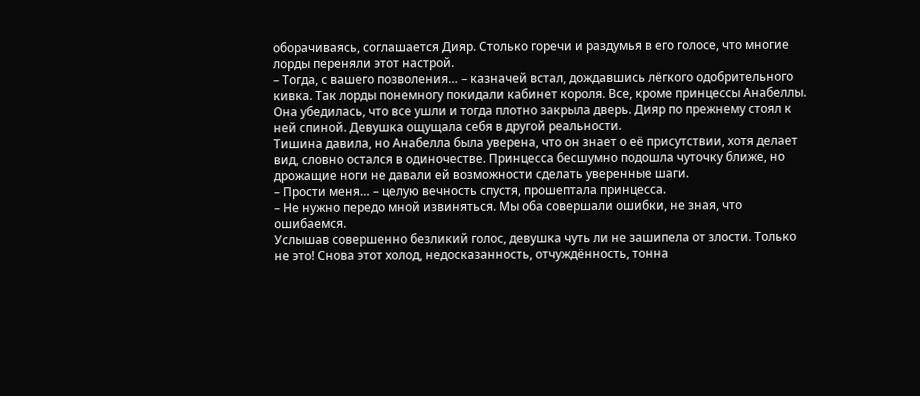оборачиваясь, соглашается Дияр. Столько горечи и раздумья в его голосе, что многие лорды переняли этот настрой.
– Тогда, с вашего позволения… – казначей встал, дождавшись лёгкого одобрительного кивка. Так лорды понемногу покидали кабинет короля. Все, кроме принцессы Анабеллы. Она убедилась, что все ушли и тогда плотно закрыла дверь. Дияр по прежнему стоял к ней спиной. Девушка ощущала себя в другой реальности.
Тишина давила, но Анабелла была уверена, что он знает о её присутствии, хотя делает вид, словно остался в одиночестве. Принцесса бесшумно подошла чуточку ближе, но дрожащие ноги не давали ей возможности сделать уверенные шаги.
– Прости меня… – целую вечность спустя, прошептала принцесса.
– Не нужно передо мной извиняться. Мы оба совершали ошибки, не зная, что ошибаемся.
Услышав совершенно безликий голос, девушка чуть ли не зашипела от злости. Только не это! Снова этот холод, недосказанность, отчуждённость, тонна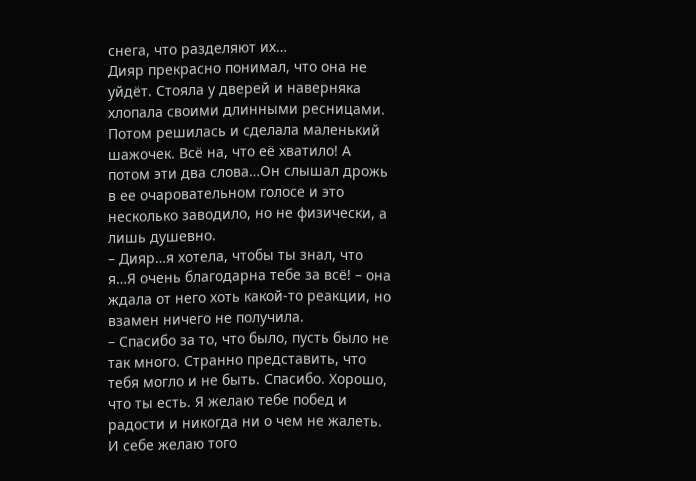снега, что разделяют их…
Дияр прекрасно понимал, что она не уйдёт. Стояла у дверей и наверняка хлопала своими длинными ресницами. Потом решилась и сделала маленький шажочек. Всё на, что её хватило! А потом эти два слова…Он слышал дрожь в ее очаровательном голосе и это несколько заводило, но не физически, а лишь душевно.
– Дияр…я хотела, чтобы ты знал, что я…Я очень благодарна тебе за всё! – она ждала от него хоть какой-то реакции, но взамен ничего не получила.
– Спасибо за то, что было, пусть было не так много. Странно представить, что тебя могло и не быть. Спасибо. Хорошо, что ты есть. Я желаю тебе побед и радости и никогда ни о чем не жалеть. И себе желаю того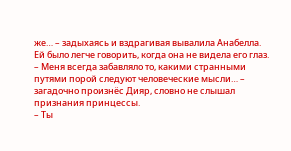же… – задыхаясь и вздрагивая вывалила Анабелла. Ей было легче говорить, когда она не видела его глаз.
– Меня всегда забавляло то, какими странными путями порой следуют человеческие мысли… – загадочно произнёс Дияр, словно не слышал признания принцессы.
– Ты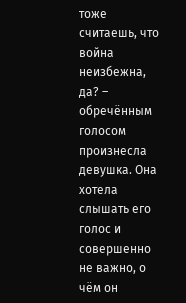тоже считаешь, что война неизбежна, да? – обречённым голосом произнесла девушка. Она хотела слышать его голос и совершенно не важно, о чём он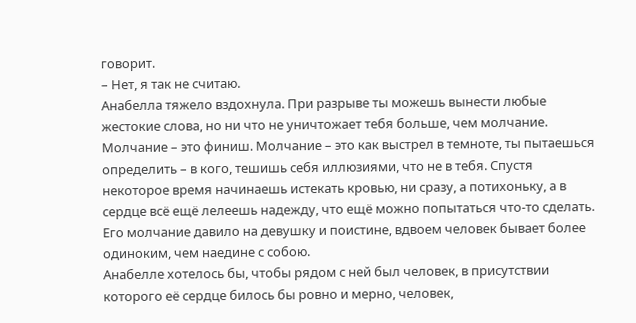говорит.
– Нет, я так не считаю.
Анабелла тяжело вздохнула. При разрыве ты можешь вынести любые жестокие слова, но ни что не уничтожает тебя больше, чем молчание. Молчание – это финиш. Молчание – это как выстрел в темноте, ты пытаешься определить – в кого, тешишь себя иллюзиями, что не в тебя. Спустя некоторое время начинаешь истекать кровью, ни сразу, а потихоньку, а в сердце всё ещё лелеешь надежду, что ещё можно попытаться что-то сделать. Его молчание давило на девушку и поистине, вдвоем человек бывает более одиноким, чем наедине с собою.
Анабелле хотелось бы, чтобы рядом с ней был человек, в присутствии которого её сердце билось бы ровно и мерно, человек,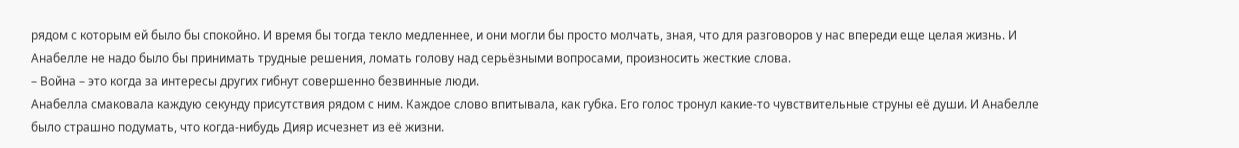рядом с которым ей было бы спокойно. И время бы тогда текло медленнее, и они могли бы просто молчать, зная, что для разговоров у нас впереди еще целая жизнь. И Анабелле не надо было бы принимать трудные решения, ломать голову над серьёзными вопросами, произносить жесткие слова.
– Война – это когда за интересы других гибнут совершенно безвинные люди.
Анабелла смаковала каждую секунду присутствия рядом с ним. Каждое слово впитывала, как губка. Его голос тронул какие-то чувствительные струны её души. И Анабелле было страшно подумать, что когда-нибудь Дияр исчезнет из её жизни.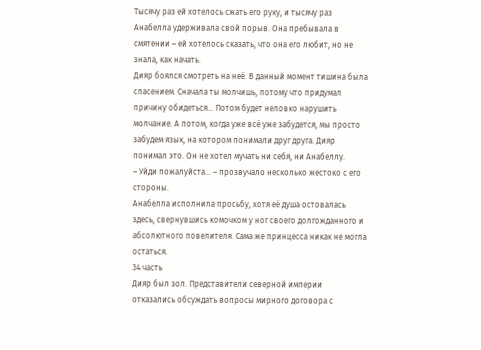Тысячу раз ей хотелось сжать его руку, и тысячу раз Анабелла удерживала свой порыв. Она пребывала в смятении – ей хотелось сказать, что она его любит, но не знала, как начать.
Дияр боялся смотреть на неё. В данный момент тишина была спасением. Сначала ты молчишь, потому что придумал причину обидеться… Потом будет неловко нарушить молчание. А потом, когда уже всё уже забудется, мы просто забудем язык, на котором понимали друг друга. Дияр понимал это. Он не хотел мучать ни себя, ни Анабеллу.
– Уйди пожалуйста… – прозвучало несколько жестоко с его стороны.
Анабелла исполнила просьбу, хотя её душа остовалась здесь, свернувшись комочком у ног своего долгожданного и абсолютного повелителя. Сама же принцесса никак не могла остаться.
34 часть
Дияр был зол. Представители северной империи отказались обсуждать вопросы мирного договора с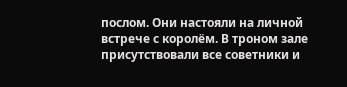послом. Они настояли на личной встрече с королём. В троном зале присутствовали все советники и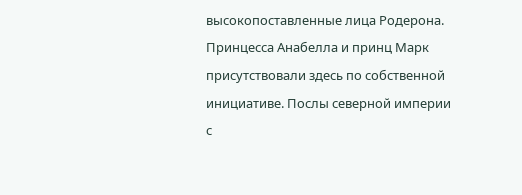высокопоставленные лица Родерона. Принцесса Анабелла и принц Марк присутствовали здесь по собственной инициативе. Послы северной империи с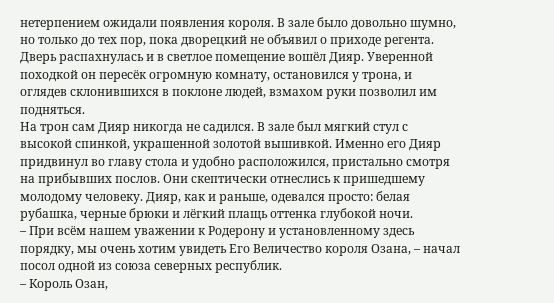нетерпением ожидали появления короля. В зале было довольно шумно, но только до тех пор, пока дворецкий не объявил о приходе регента. Дверь распахнулась и в светлое помещение вошёл Дияр. Уверенной походкой он пересёк огромную комнату, остановился у трона, и оглядев склонившихся в поклоне людей, взмахом руки позволил им подняться.
На трон сам Дияр никогда не садился. В зале был мягкий стул с высокой спинкой, украшенной золотой вышивкой. Именно его Дияр придвинул во главу стола и удобно расположился, пристально смотря на прибывших послов. Они скептически отнеслись к пришедшему молодому человеку. Дияр, как и раньше, одевался просто: белая рубашка, черные брюки и лёгкий плащь оттенка глубокой ночи.
– При всём нашем уважении к Родерону и установленному здесь порядку, мы очень хотим увидеть Его Величество короля Озана, – начал посол одной из союза северных республик.
– Король Озан,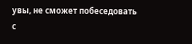увы, не сможет побеседовать с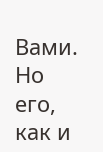Вами. Но его, как и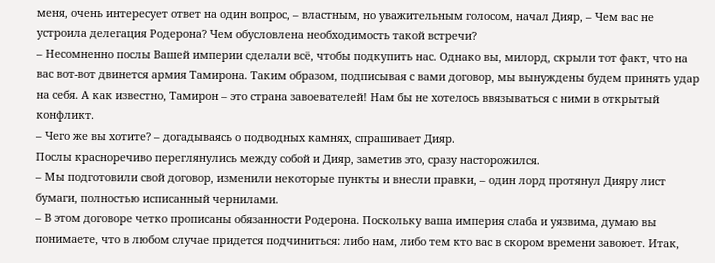меня, очень интересует ответ на один вопрос, – властным, но уважительным голосом, начал Дияр, – Чем вас не устроила делегация Родерона? Чем обусловлена необходимость такой встречи?
– Несомненно послы Вашей империи сделали всё, чтобы подкупить нас. Однако вы, милорд, скрыли тот факт, что на вас вот-вот двинется армия Тамирона. Таким образом, подписывая с вами договор, мы вынуждены будем принять удар на себя. А как известно, Тамирон – это страна завоевателей! Нам бы не хотелось ввязываться с ними в открытый конфликт.
– Чего же вы хотите? – догадываясь о подводных камнях, спрашивает Дияр.
Послы красноречиво переглянулись между собой и Дияр, заметив это, сразу насторожился.
– Мы подготовили свой договор, изменили некоторые пункты и внесли правки, – один лорд протянул Дияру лист бумаги, полностью исписанный чернилами.
– В этом договоре четко прописаны обязанности Родерона. Поскольку ваша империя слаба и уязвима, думаю вы понимаете, что в любом случае придется подчиниться: либо нам, либо тем кто вас в скором времени завоюет. Итак,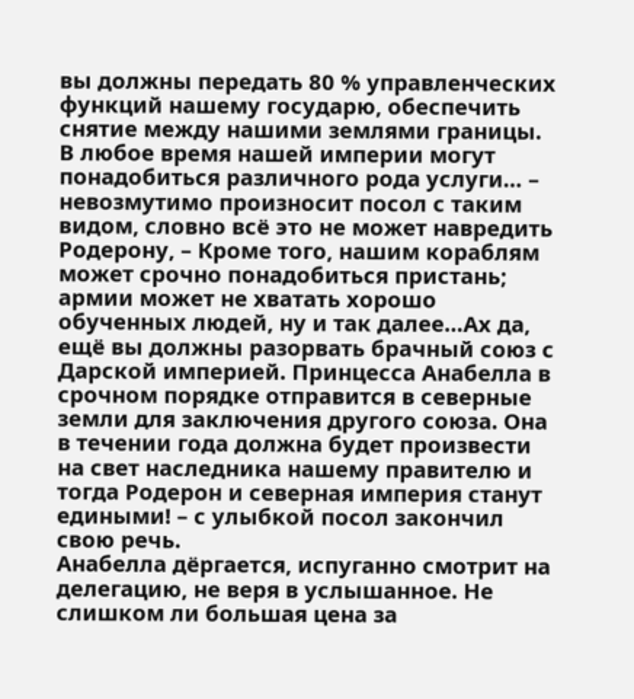вы должны передать 80 % управленческих функций нашему государю, обеспечить снятие между нашими землями границы. В любое время нашей империи могут понадобиться различного рода услуги… – невозмутимо произносит посол с таким видом, словно всё это не может навредить Родерону, – Кроме того, нашим кораблям может срочно понадобиться пристань; армии может не хватать хорошо обученных людей, ну и так далее…Ах да, ещё вы должны разорвать брачный союз с Дарской империей. Принцесса Анабелла в срочном порядке отправится в северные земли для заключения другого союза. Она в течении года должна будет произвести на свет наследника нашему правителю и тогда Родерон и северная империя станут едиными! – с улыбкой посол закончил свою речь.
Анабелла дёргается, испуганно смотрит на делегацию, не веря в услышанное. Не слишком ли большая цена за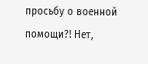просьбу о военной помощи?! Нет,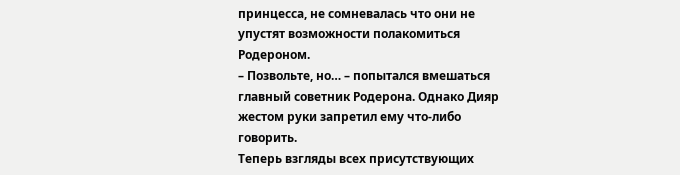принцесса, не сомневалась что они не упустят возможности полакомиться Родероном.
– Позвольте, но… – попытался вмешаться главный советник Родерона. Однако Дияр жестом руки запретил ему что-либо говорить.
Теперь взгляды всех присутствующих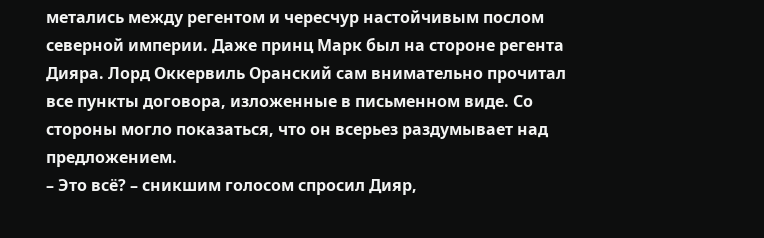метались между регентом и чересчур настойчивым послом северной империи. Даже принц Марк был на стороне регента Дияра. Лорд Оккервиль Оранский сам внимательно прочитал все пункты договора, изложенные в письменном виде. Со стороны могло показаться, что он всерьез раздумывает над предложением.
– Это всё? – сникшим голосом спросил Дияр,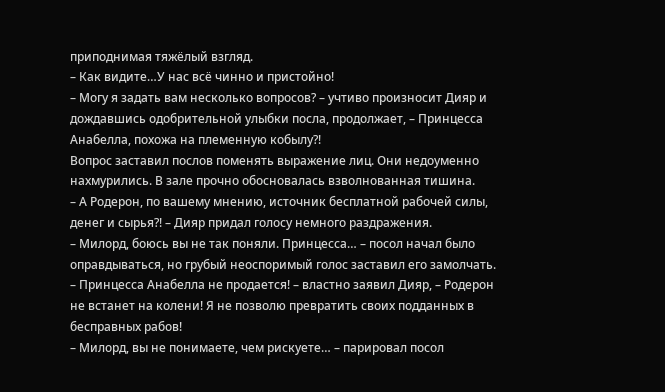приподнимая тяжёлый взгляд.
– Как видите…У нас всё чинно и пристойно!
– Могу я задать вам несколько вопросов? – учтиво произносит Дияр и дождавшись одобрительной улыбки посла, продолжает, – Принцесса Анабелла, похожа на племенную кобылу?!
Вопрос заставил послов поменять выражение лиц. Они недоуменно нахмурились. В зале прочно обосновалась взволнованная тишина.
– А Родерон, по вашему мнению, источник бесплатной рабочей силы, денег и сырья?! – Дияр придал голосу немного раздражения.
– Милорд, боюсь вы не так поняли. Принцесса… – посол начал было оправдываться, но грубый неоспоримый голос заставил его замолчать.
– Принцесса Анабелла не продается! – властно заявил Дияр, – Родерон не встанет на колени! Я не позволю превратить своих подданных в бесправных рабов!
– Милорд, вы не понимаете, чем рискуете… – парировал посол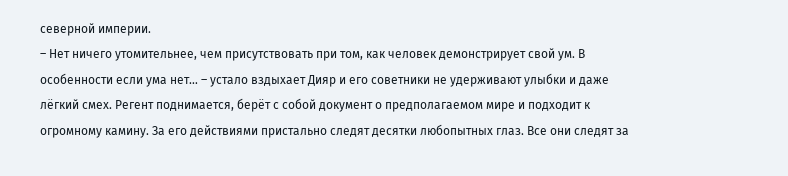северной империи.
– Нет ничего утомительнее, чем присутствовать при том, как человек демонстрирует свой ум. В особенности если ума нет… – устало вздыхает Дияр и его советники не удерживают улыбки и даже лёгкий смех. Регент поднимается, берёт с собой документ о предполагаемом мире и подходит к огромному камину. За его действиями пристально следят десятки любопытных глаз. Все они следят за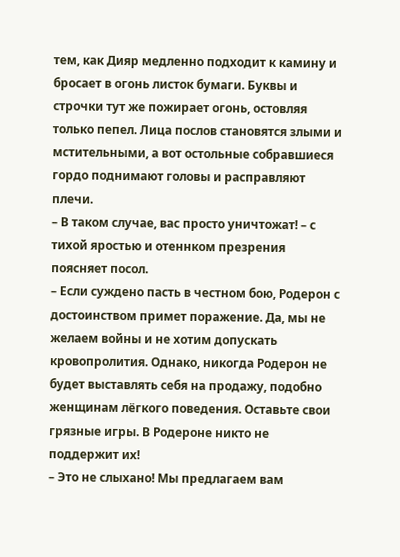тем, как Дияр медленно подходит к камину и бросает в огонь листок бумаги. Буквы и строчки тут же пожирает огонь, остовляя только пепел. Лица послов становятся злыми и мстительными, а вот остольные собравшиеся гордо поднимают головы и расправляют плечи.
– В таком случае, вас просто уничтожат! – с тихой яростью и отеннком презрения поясняет посол.
– Если суждено пасть в честном бою, Родерон с достоинством примет поражение. Да, мы не желаем войны и не хотим допускать кровопролития. Однако, никогда Родерон не будет выставлять себя на продажу, подобно женщинам лёгкого поведения. Оставьте свои грязные игры. В Родероне никто не поддержит их!
– Это не слыхано! Мы предлагаем вам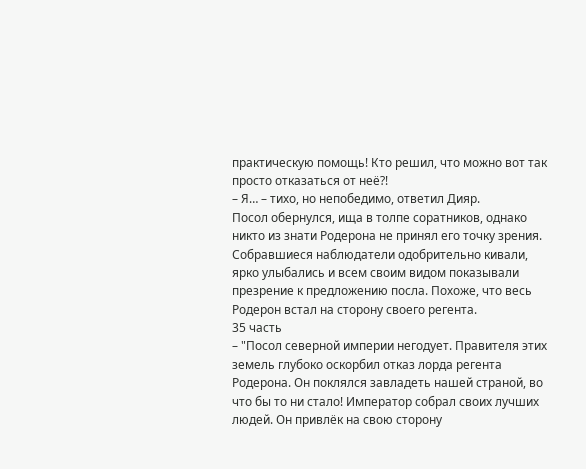практическую помощь! Кто решил, что можно вот так просто отказаться от неё?!
– Я… – тихо, но непобедимо, ответил Дияр.
Посол обернулся, ища в толпе соратников, однако никто из знати Родерона не принял его точку зрения. Собравшиеся наблюдатели одобрительно кивали, ярко улыбались и всем своим видом показывали презрение к предложению посла. Похоже, что весь Родерон встал на сторону своего регента.
35 часть
– "Посол северной империи негодует. Правителя этих земель глубоко оскорбил отказ лорда регента Родерона. Он поклялся завладеть нашей страной, во что бы то ни стало! Император собрал своих лучших людей. Он привлёк на свою сторону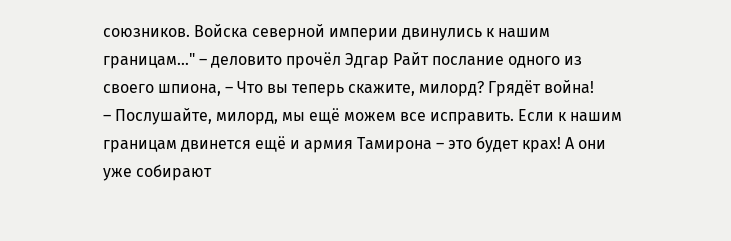союзников. Войска северной империи двинулись к нашим границам…" – деловито прочёл Эдгар Райт послание одного из своего шпиона, – Что вы теперь скажите, милорд? Грядёт война!
– Послушайте, милорд, мы ещё можем все исправить. Если к нашим границам двинется ещё и армия Тамирона – это будет крах! А они уже собирают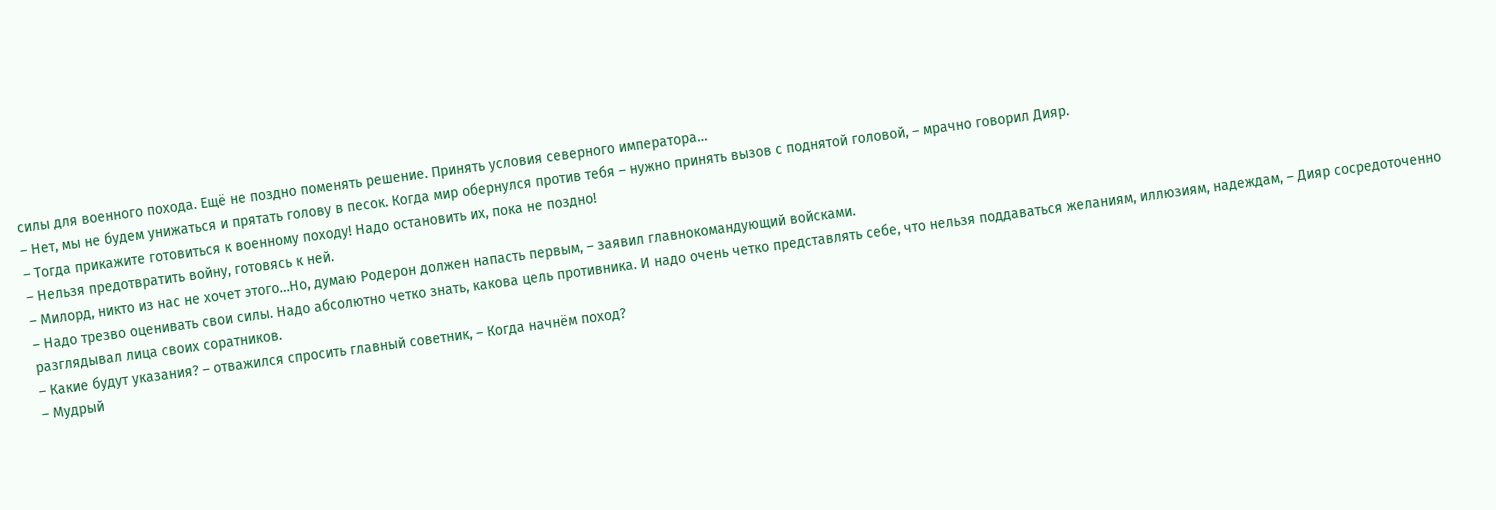силы для военного похода. Ещё не поздно поменять решение. Принять условия северного императора…
– Нет, мы не будем унижаться и прятать голову в песок. Когда мир обернулся против тебя – нужно принять вызов с поднятой головой, – мрачно говорил Дияр.
– Тогда прикажите готовиться к военному походу! Надо остановить их, пока не поздно!
– Нельзя предотвратить войну, готовясь к ней.
– Милорд, никто из нас не хочет этого…Но, думаю Родерон должен напасть первым, – заявил главнокомандующий войсками.
– Надо трезво оценивать свои силы. Надо абсолютно четко знать, какова цель противника. И надо очень четко представлять себе, что нельзя поддаваться желаниям, иллюзиям, надеждам, – Дияр сосредоточенно разглядывал лица своих соратников.
– Какие будут указания? – отважился спросить главный советник, – Когда начнём поход?
– Мудрый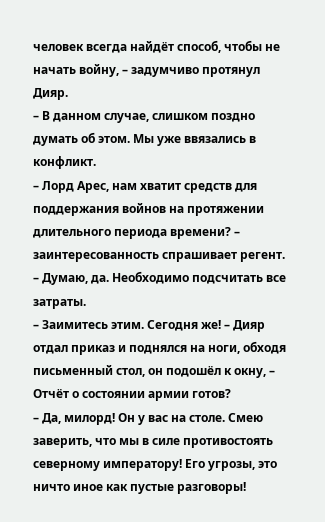человек всегда найдёт способ, чтобы не начать войну, – задумчиво протянул Дияр.
– В данном случае, слишком поздно думать об этом. Мы уже ввязались в конфликт.
– Лорд Арес, нам хватит средств для поддержания войнов на протяжении длительного периода времени? – заинтересованность спрашивает регент.
– Думаю, да. Необходимо подсчитать все затраты.
– Заимитесь этим. Сегодня же! – Дияр отдал приказ и поднялся на ноги, обходя письменный стол, он подошёл к окну, – Отчёт о состоянии армии готов?
– Да, милорд! Он у вас на столе. Смею заверить, что мы в силе противостоять северному императору! Его угрозы, это ничто иное как пустые разговоры!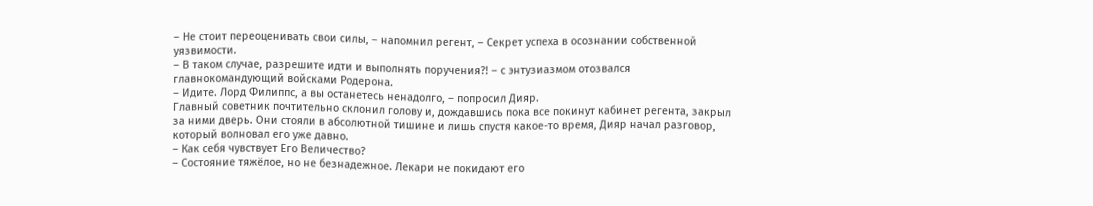– Не стоит переоценивать свои силы, – напомнил регент, – Секрет успеха в осознании собственной уязвимости.
– В таком случае, разрешите идти и выполнять поручения?! – с энтузиазмом отозвался главнокомандующий войсками Родерона.
– Идите. Лорд Филиппс, а вы останетесь ненадолго, – попросил Дияр.
Главный советник почтительно склонил голову и, дождавшись пока все покинут кабинет регента, закрыл за ними дверь. Они стояли в абсолютной тишине и лишь спустя какое-то время, Дияр начал разговор, который волновал его уже давно.
– Как себя чувствует Его Величество?
– Состояние тяжёлое, но не безнадежное. Лекари не покидают его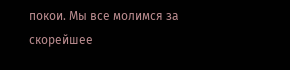покои. Мы все молимся за скорейшее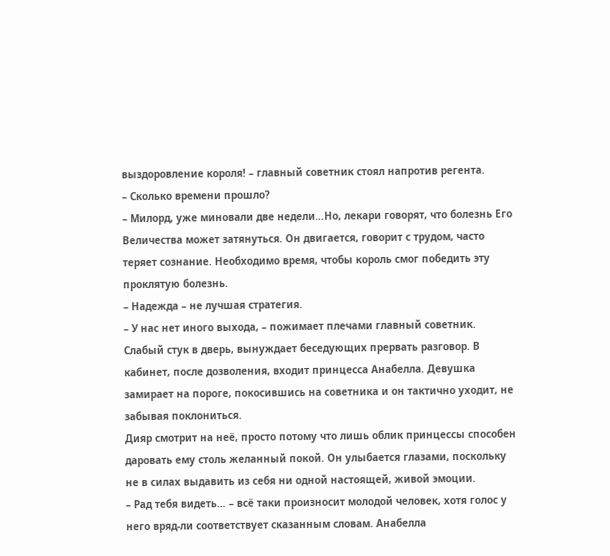выздоровление короля! – главный советник стоял напротив регента.
– Сколько времени прошло?
– Милорд, уже миновали две недели…Но, лекари говорят, что болезнь Его Величества может затянуться. Он двигается, говорит с трудом, часто теряет сознание. Необходимо время, чтобы король смог победить эту проклятую болезнь.
– Надежда – не лучшая стратегия.
– У нас нет иного выхода, – пожимает плечами главный советник.
Слабый стук в дверь, вынуждает беседующих прервать разговор. В кабинет, после дозволения, входит принцесса Анабелла. Девушка замирает на пороге, покосившись на советника и он тактично уходит, не забывая поклониться.
Дияр смотрит на неё, просто потому что лишь облик принцессы способен даровать ему столь желанный покой. Он улыбается глазами, поскольку не в силах выдавить из себя ни одной настоящей, живой эмоции.
– Рад тебя видеть… – всё таки произносит молодой человек, хотя голос у него вряд-ли соответствует сказанным словам. Анабелла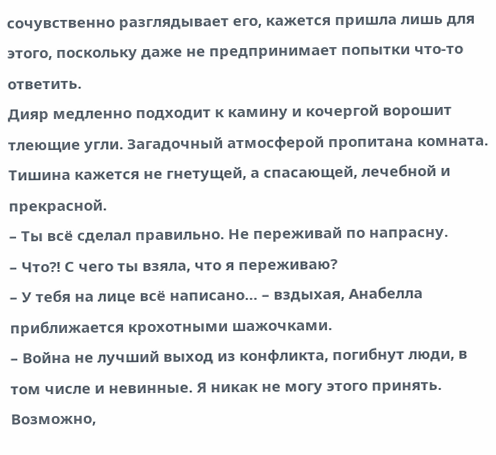сочувственно разглядывает его, кажется пришла лишь для этого, поскольку даже не предпринимает попытки что-то ответить.
Дияр медленно подходит к камину и кочергой ворошит тлеющие угли. Загадочный атмосферой пропитана комната. Тишина кажется не гнетущей, а спасающей, лечебной и прекрасной.
– Ты всё сделал правильно. Не переживай по напрасну.
– Что?! С чего ты взяла, что я переживаю?
– У тебя на лице всё написано… – вздыхая, Анабелла приближается крохотными шажочками.
– Война не лучший выход из конфликта, погибнут люди, в том числе и невинные. Я никак не могу этого принять. Возможно,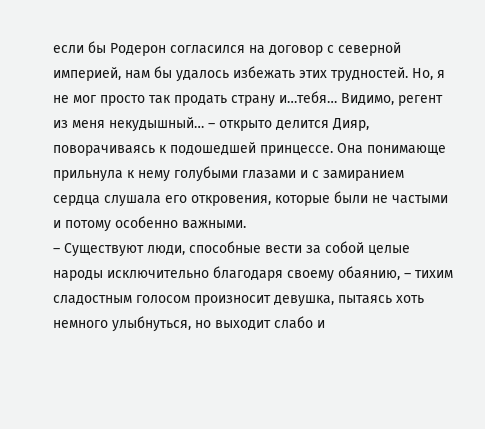если бы Родерон согласился на договор с северной империей, нам бы удалось избежать этих трудностей. Но, я не мог просто так продать страну и…тебя… Видимо, регент из меня некудышный… – открыто делится Дияр, поворачиваясь к подошедшей принцессе. Она понимающе прильнула к нему голубыми глазами и с замиранием сердца слушала его откровения, которые были не частыми и потому особенно важными.
– Существуют люди, способные вести за собой целые народы исключительно благодаря своему обаянию, – тихим сладостным голосом произносит девушка, пытаясь хоть немного улыбнуться, но выходит слабо и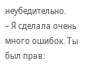неубедительно.
– Я сделала очень много ошибок. Ты был прав: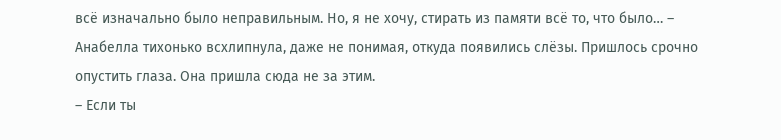всё изначально было неправильным. Но, я не хочу, стирать из памяти всё то, что было… – Анабелла тихонько всхлипнула, даже не понимая, откуда появились слёзы. Пришлось срочно опустить глаза. Она пришла сюда не за этим.
– Если ты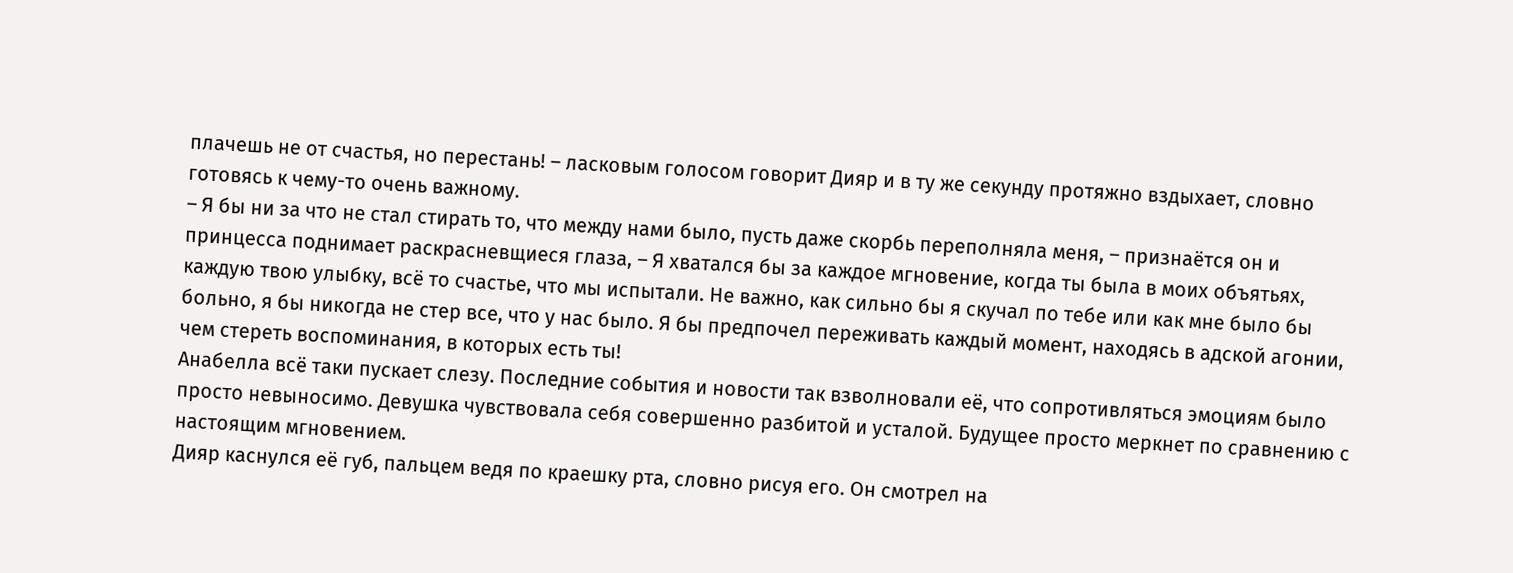плачешь не от счастья, но перестань! – ласковым голосом говорит Дияр и в ту же секунду протяжно вздыхает, словно готовясь к чему-то очень важному.
– Я бы ни за что не стал стирать то, что между нами было, пусть даже скорбь переполняла меня, – признаётся он и принцесса поднимает раскрасневщиеся глаза, – Я хватался бы за каждое мгновение, когда ты была в моих объятьях, каждую твою улыбку, всё то счастье, что мы испытали. Не важно, как сильно бы я скучал по тебе или как мне было бы больно, я бы никогда не стер все, что у нас было. Я бы предпочел переживать каждый момент, находясь в адской агонии, чем стереть воспоминания, в которых есть ты!
Анабелла всё таки пускает слезу. Последние события и новости так взволновали её, что сопротивляться эмоциям было просто невыносимо. Девушка чувствовала себя совершенно разбитой и усталой. Будущее просто меркнет по сравнению с настоящим мгновением.
Дияр каснулся её губ, пальцем ведя по краешку рта, словно рисуя его. Он смотрел на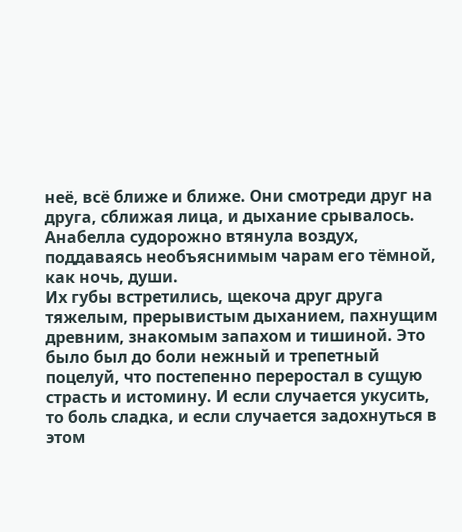неё, всё ближе и ближе. Они смотреди друг на друга, сближая лица, и дыхание срывалось. Анабелла судорожно втянула воздух, поддаваясь необъяснимым чарам его тёмной, как ночь, души.
Их губы встретились, щекоча друг друга тяжелым, прерывистым дыханием, пахнущим древним, знакомым запахом и тишиной. Это было был до боли нежный и трепетный поцелуй, что постепенно переростал в сущую страсть и истомину. И если случается укусить, то боль сладка, и если случается задохнуться в этом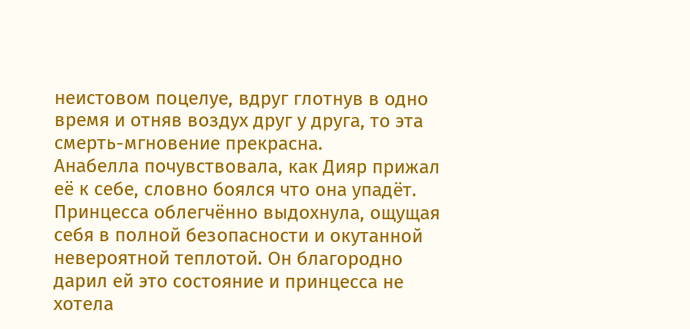неистовом поцелуе, вдруг глотнув в одно время и отняв воздух друг у друга, то эта смерть-мгновение прекрасна.
Анабелла почувствовала, как Дияр прижал её к себе, словно боялся что она упадёт. Принцесса облегчённо выдохнула, ощущая себя в полной безопасности и окутанной невероятной теплотой. Он благородно дарил ей это состояние и принцесса не хотела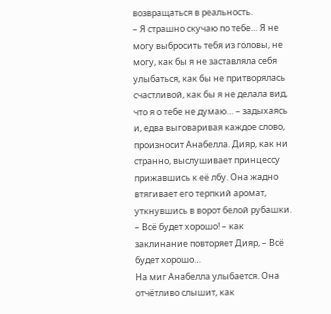возвращаться в реальность.
– Я страшно скучаю по тебе… Я не могу выбросить тебя из головы, не могу, как бы я не заставляла себя улыбаться, как бы не притворялась счастливой, как бы я не делала вид, что я о тебе не думаю… – задыхаясь и, едва выговаривая каждое слово, произносит Анабелла. Дияр, как ни странно, выслушивает принцессу прижавшись к её лбу. Она жадно втягивает его терпкий аромат, уткнувшись в ворот белой рубашки.
– Всё будет хорошо! – как заклинание повторяет Дияр, – Всё будет хорошо…
На миг Анабелла улыбается. Она отчётливо слышит, как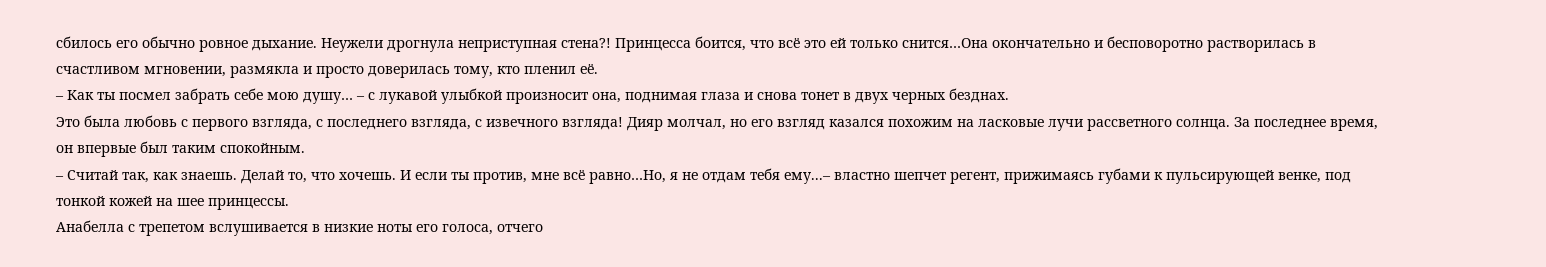сбилось его обычно ровное дыхание. Неужели дрогнула неприступная стена?! Принцесса боится, что всё это ей только снится…Она окончательно и бесповоротно растворилась в счастливом мгновении, размякла и просто доверилась тому, кто пленил её.
– Как ты посмел забрать себе мою душу… – с лукавой улыбкой произносит она, поднимая глаза и снова тонет в двух черных безднах.
Это была любовь с первого взгляда, с последнего взгляда, с извечного взгляда! Дияр молчал, но его взгляд казался похожим на ласковые лучи рассветного солнца. За последнее время, он впервые был таким спокойным.
– Считай так, как знаешь. Делай то, что хочешь. И если ты против, мне всё равно…Но, я не отдам тебя ему...– властно шепчет регент, прижимаясь губами к пульсирующей венке, под тонкой кожей на шее принцессы.
Анабелла с трепетом вслушивается в низкие ноты его голоса, отчего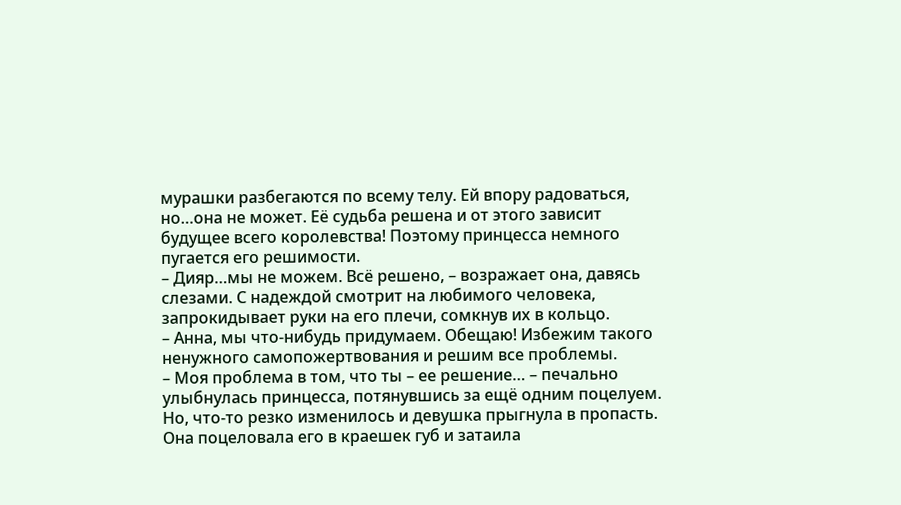мурашки разбегаются по всему телу. Ей впору радоваться, но…она не может. Её судьба решена и от этого зависит будущее всего королевства! Поэтому принцесса немного пугается его решимости.
– Дияр…мы не можем. Всё решено, – возражает она, давясь слезами. С надеждой смотрит на любимого человека, запрокидывает руки на его плечи, сомкнув их в кольцо.
– Анна, мы что-нибудь придумаем. Обещаю! Избежим такого ненужного самопожертвования и решим все проблемы.
– Моя проблема в том, что ты – ее решение… – печально улыбнулась принцесса, потянувшись за ещё одним поцелуем. Но, что-то резко изменилось и девушка прыгнула в пропасть. Она поцеловала его в краешек губ и затаила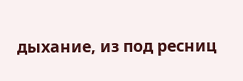дыхание, из под ресниц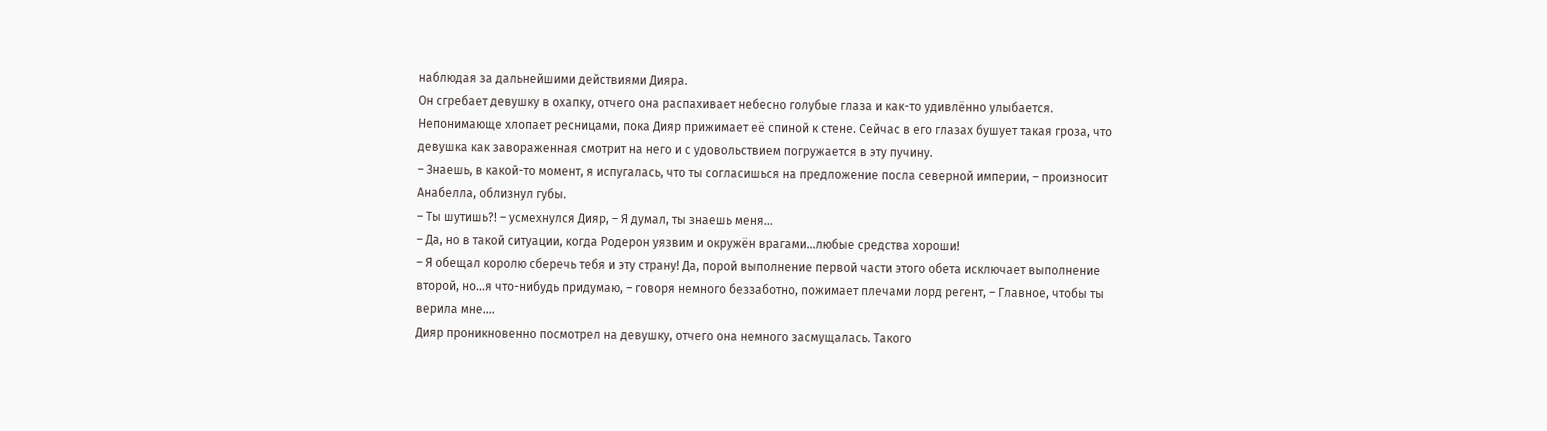наблюдая за дальнейшими действиями Дияра.
Он сгребает девушку в охапку, отчего она распахивает небесно голубые глаза и как-то удивлённо улыбается. Непонимающе хлопает ресницами, пока Дияр прижимает её спиной к стене. Сейчас в его глазах бушует такая гроза, что девушка как завораженная смотрит на него и с удовольствием погружается в эту пучину.
– Знаешь, в какой-то момент, я испугалась, что ты согласишься на предложение посла северной империи, – произносит Анабелла, облизнул губы.
– Ты шутишь?! – усмехнулся Дияр, – Я думал, ты знаешь меня…
– Да, но в такой ситуации, когда Родерон уязвим и окружён врагами…любые средства хороши!
– Я обещал королю сберечь тебя и эту страну! Да, порой выполнение первой части этого обета исключает выполнение второй, но…я что-нибудь придумаю, – говоря немного беззаботно, пожимает плечами лорд регент, – Главное, чтобы ты верила мне….
Дияр проникновенно посмотрел на девушку, отчего она немного засмущалась. Такого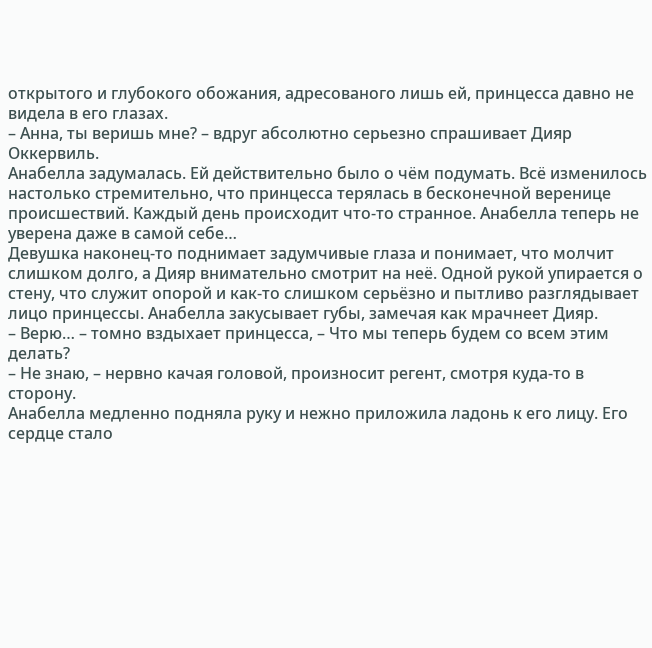открытого и глубокого обожания, адресованого лишь ей, принцесса давно не видела в его глазах.
– Анна, ты веришь мне? – вдруг абсолютно серьезно спрашивает Дияр Оккервиль.
Анабелла задумалась. Ей действительно было о чём подумать. Всё изменилось настолько стремительно, что принцесса терялась в бесконечной веренице происшествий. Каждый день происходит что-то странное. Анабелла теперь не уверена даже в самой себе…
Девушка наконец-то поднимает задумчивые глаза и понимает, что молчит слишком долго, а Дияр внимательно смотрит на неё. Одной рукой упирается о стену, что служит опорой и как-то слишком серьёзно и пытливо разглядывает лицо принцессы. Анабелла закусывает губы, замечая как мрачнеет Дияр.
– Верю… – томно вздыхает принцесса, – Что мы теперь будем со всем этим делать?
– Не знаю, – нервно качая головой, произносит регент, смотря куда-то в сторону.
Анабелла медленно подняла руку и нежно приложила ладонь к его лицу. Его сердце стало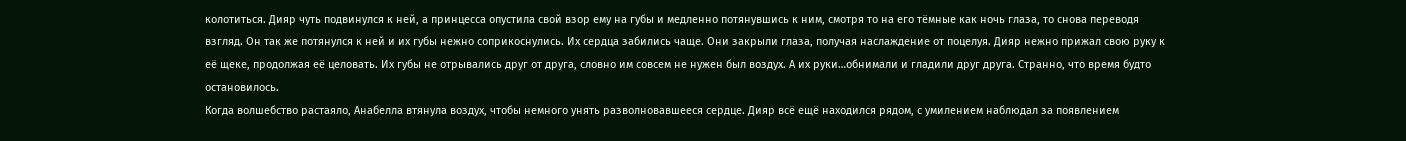колотиться. Дияр чуть подвинулся к ней, а принцесса опустила свой взор ему на губы и медленно потянувшись к ним, смотря то на его тёмные как ночь глаза, то снова переводя взгляд. Он так же потянулся к ней и их губы нежно соприкоснулись. Их сердца забились чаще. Они закрыли глаза, получая наслаждение от поцелуя. Дияр нежно прижал свою руку к её щеке, продолжая её целовать. Их губы не отрывались друг от друга, словно им совсем не нужен был воздух. А их руки…обнимали и гладили друг друга. Странно, что время будто остановилось.
Когда волшебство растаяло, Анабелла втянула воздух, чтобы немного унять разволновавшееся сердце. Дияр всё ещё находился рядом, с умилением наблюдал за появлением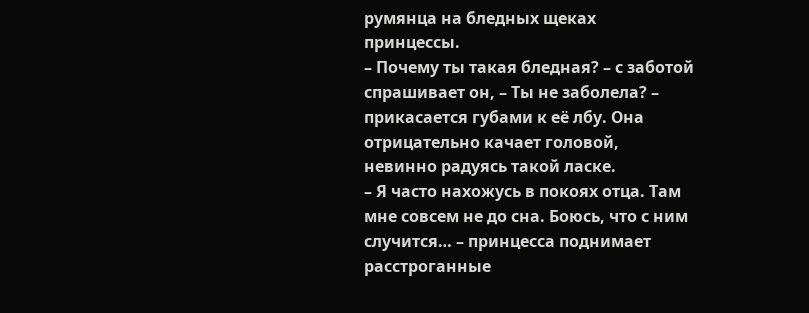румянца на бледных щеках принцессы.
– Почему ты такая бледная? – с заботой спрашивает он, – Ты не заболела? – прикасается губами к её лбу. Она отрицательно качает головой, невинно радуясь такой ласке.
– Я часто нахожусь в покоях отца. Там мне совсем не до сна. Боюсь, что с ним случится… – принцесса поднимает расстроганные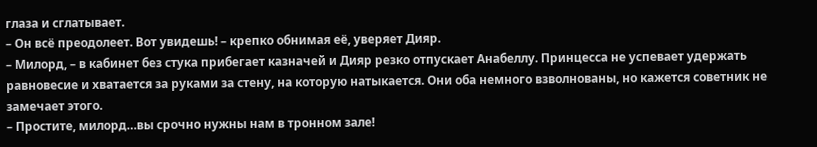глаза и сглатывает.
– Он всё преодолеет. Вот увидешь! – крепко обнимая её, уверяет Дияр.
– Милорд, – в кабинет без стука прибегает казначей и Дияр резко отпускает Анабеллу. Принцесса не успевает удержать равновесие и хватается за руками за стену, на которую натыкается. Они оба немного взволнованы, но кажется советник не замечает этого.
– Простите, милорд…вы срочно нужны нам в тронном зале!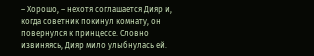– Хорошо, – нехотя соглашается Дияр и, когда советник покинул комнату, он повернулся к принцессе. Словно извиняясь, Дияр мило улыбнулась ей.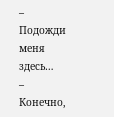– Подожди меня здесь…
– Конечно,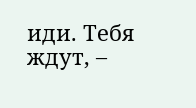иди. Тебя ждут, –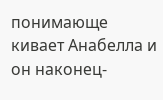понимающе кивает Анабелла и он наконец-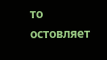то остовляет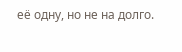её одну, но не на долго.